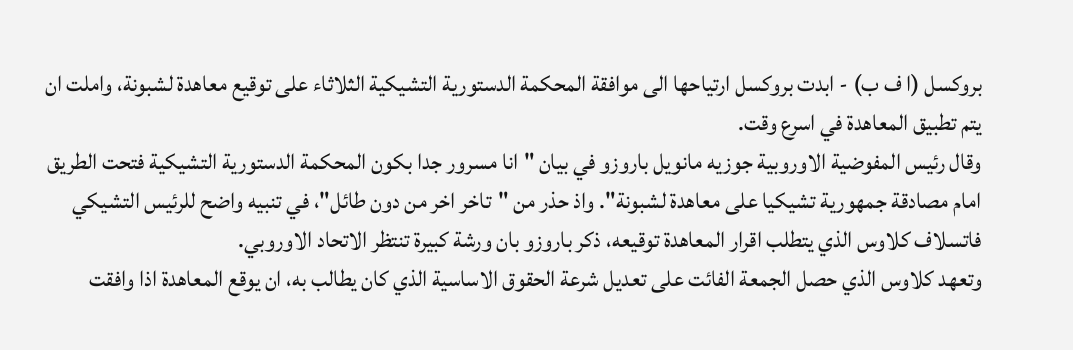بروكسل (ا ف ب) - ابدت بروكسل ارتياحها الى موافقة المحكمة الدستورية التشيكية الثلاثاء على توقيع معاهدة لشبونة، واملت ان يتم تطبيق المعاهدة في اسرع وقت.
وقال رئيس المفوضية الاوروبية جوزيه مانويل باروزو في بيان "انا مسرور جدا بكون المحكمة الدستورية التشيكية فتحت الطريق امام مصادقة جمهورية تشيكيا على معاهدة لشبونة". واذ حذر من "تاخر اخر من دون طائل"، في تنبيه واضح للرئيس التشيكي فاتسلاف كلاوس الذي يتطلب اقرار المعاهدة توقيعه، ذكر باروزو بان ورشة كبيرة تنتظر الاتحاد الاوروبي.
وتعهد كلاوس الذي حصل الجمعة الفائت على تعديل شرعة الحقوق الاساسية الذي كان يطالب به، ان يوقع المعاهدة اذا وافقت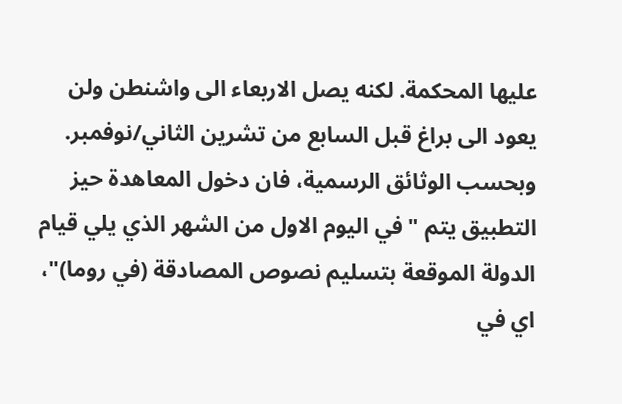عليها المحكمة. لكنه يصل الاربعاء الى واشنطن ولن يعود الى براغ قبل السابع من تشرين الثاني/نوفمبر.
وبحسب الوثائق الرسمية، فان دخول المعاهدة حيز التطبيق يتم "في اليوم الاول من الشهر الذي يلي قيام الدولة الموقعة بتسليم نصوص المصادقة (في روما)"، اي في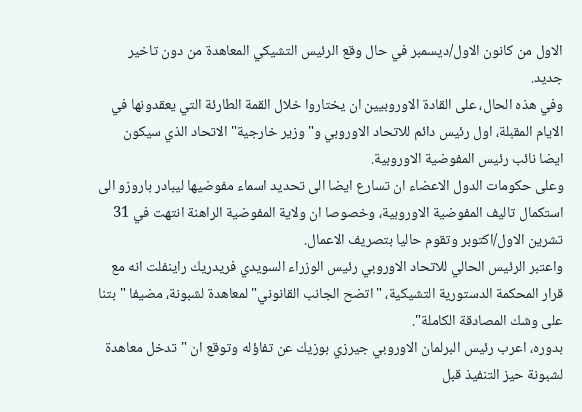الاول من كانون الاول/ديسمبر في حال وقع الرئيس التشيكي المعاهدة من دون تاخير جديد.
وفي هذه الحال، على القادة الاوروبيين ان يختاروا خلال القمة الطارئة التي يعقدونها في الايام المقبلة، اول رئيس دائم للاتحاد الاوروبي و"وزير خارجية" الاتحاد الذي سيكون ايضا نائب رئيس المفوضية الاوروبية.
وعلى حكومات الدول الاعضاء ان تسارع ايضا الى تحديد اسماء مفوضيها ليبادر باروزو الى استكمال تاليف المفوضية الاوروبية، وخصوصا ان ولاية المفوضية الراهنة انتهت في 31 تشرين الاول/اكتوبر وتقوم حاليا بتصريف الاعمال.
واعتبر الرئيس الحالي للاتحاد الاوروبي رئيس الوزراء السويدي فريدريك راينفلت انه مع قرار المحكمة الدستورية التشيكية، "اتضح الجانب القانوني" لمعاهدة لشبونة، مضيفا "بتنا على وشك المصادقة الكاملة".
بدوره، اعرب رئيس البرلمان الاوروبي جيرزي بوزيك عن تفاؤله وتوقع ان "تدخل معاهدة لشبونة حيز التنفيذ قبل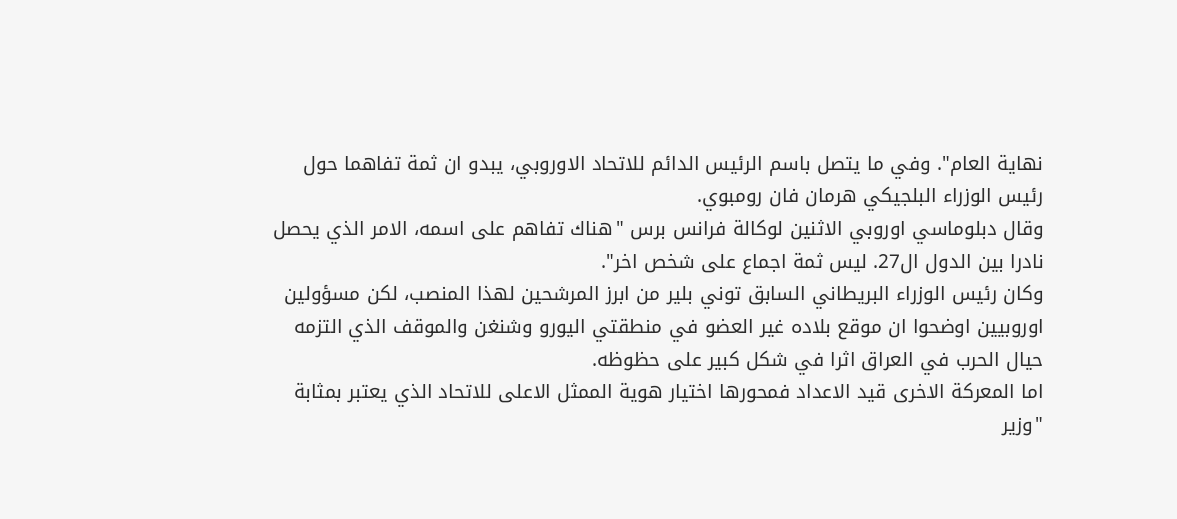نهاية العام". وفي ما يتصل باسم الرئيس الدائم للاتحاد الاوروبي، يبدو ان ثمة تفاهما حول رئيس الوزراء البلجيكي هرمان فان رومبوي.
وقال دبلوماسي اوروبي الاثنين لوكالة فرانس برس "هناك تفاهم على اسمه، الامر الذي يحصل نادرا بين الدول ال27. ليس ثمة اجماع على شخص اخر".
وكان رئيس الوزراء البريطاني السابق توني بلير من ابرز المرشحين لهذا المنصب، لكن مسؤولين اوروبيين اوضحوا ان موقع بلاده غير العضو في منطقتي اليورو وشنغن والموقف الذي التزمه حيال الحرب في العراق اثرا في شكل كبير على حظوظه.
اما المعركة الاخرى قيد الاعداد فمحورها اختيار هوية الممثل الاعلى للاتحاد الذي يعتبر بمثابة "وزير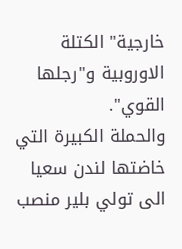خارجية" الكتلة الاوروبية و"رجلها القوي".
والحملة الكبيرة التي خاضتها لندن سعيا الى تولي بلير منصب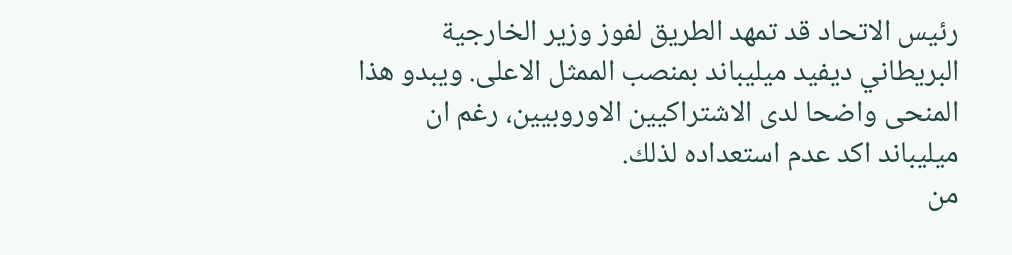رئيس الاتحاد قد تمهد الطريق لفوز وزير الخارجية البريطاني ديفيد ميليباند بمنصب الممثل الاعلى. ويبدو هذا المنحى واضحا لدى الاشتراكيين الاوروبيين، رغم ان ميليباند اكد عدم استعداده لذلك.
من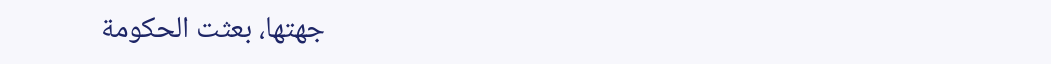جهتها، بعثت الحكومة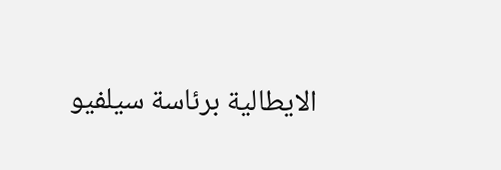الايطالية برئاسة سيلفيو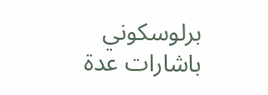برلوسكوني باشارات عدة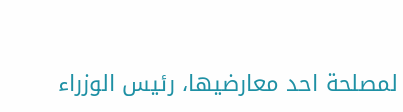لمصلحة احد معارضيها، رئيس الوزراء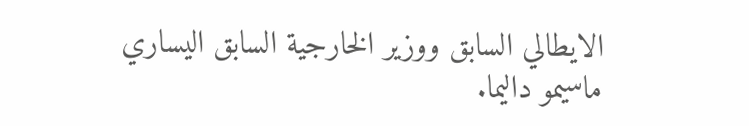الايطالي السابق ووزير الخارجية السابق اليساري ماسيمو داليما.